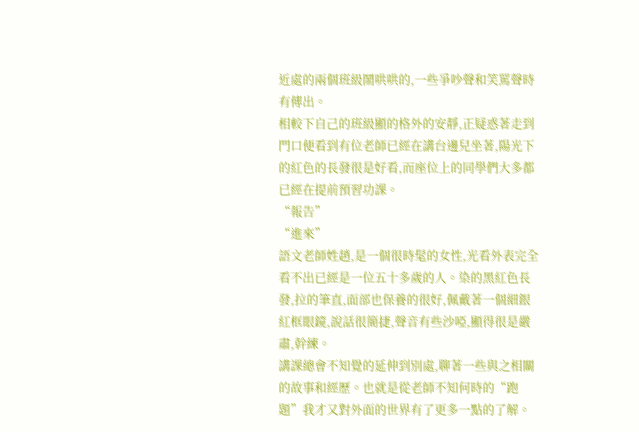近處的兩個班級鬧哄哄的,一些爭吵聲和笑罵聲時有傳出。
相較下自己的班級顯的格外的安靜,正疑惑著走到門口便看到有位老師已經在講台邊兒坐著,陽光下的紅色的長發很是好看,而座位上的同學們大多都已經在提前預習功課。
“報告”
“進來”
語文老師姓趙,是一個很時髦的女性,光看外表完全看不出已經是一位五十多歲的人。染的黑紅色長發,拉的筆直,面部也保養的很好,佩戴著一個細銀紅框眼鏡,說話很簡捷,聲音有些沙啞,顯得很是嚴肅,幹練。
講課總會不知覺的延伸到別處,聊著一些與之相關的故事和經歷。也就是從老師不知何時的“跑題”我才又對外面的世界有了更多一點的了解。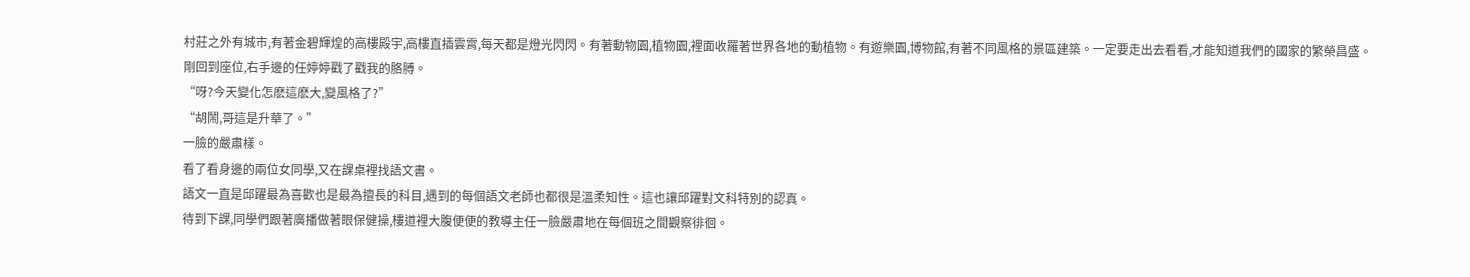村莊之外有城市,有著金碧輝煌的高樓殿宇,高樓直插雲霄,每天都是燈光閃閃。有著動物園,植物園,裡面收羅著世界各地的動植物。有遊樂園,博物館,有著不同風格的景區建築。一定要走出去看看,才能知道我們的國家的繁榮昌盛。
剛回到座位,右手邊的任婷婷戳了戳我的胳膊。
“呀?今天變化怎麽這麽大,變風格了?”
“胡鬧,哥這是升華了。”
一臉的嚴肅樣。
看了看身邊的兩位女同學,又在課桌裡找語文書。
語文一直是邱躍最為喜歡也是最為擅長的科目,遇到的每個語文老師也都很是溫柔知性。這也讓邱躍對文科特別的認真。
待到下課,同學們跟著廣播做著眼保健操,樓道裡大腹便便的教導主任一臉嚴肅地在每個班之間觀察徘徊。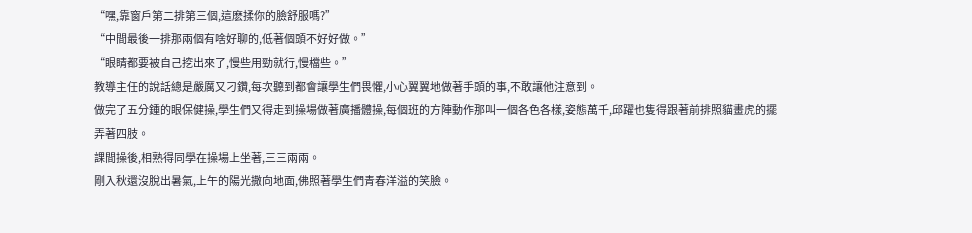“嘿,靠窗戶第二排第三個,這麽揉你的臉舒服嗎?”
“中間最後一排那兩個有啥好聊的,低著個頭不好好做。”
“眼睛都要被自己挖出來了,慢些用勁就行,慢檔些。”
教導主任的說話總是嚴厲又刁鑽,每次聽到都會讓學生們畏懼,小心翼翼地做著手頭的事,不敢讓他注意到。
做完了五分鍾的眼保健操,學生們又得走到操場做著廣播體操,每個班的方陣動作那叫一個各色各樣,姿態萬千,邱躍也隻得跟著前排照貓畫虎的擺弄著四肢。
課間操後,相熟得同學在操場上坐著,三三兩兩。
剛入秋還沒脫出暑氣,上午的陽光撒向地面,佛照著學生們青春洋溢的笑臉。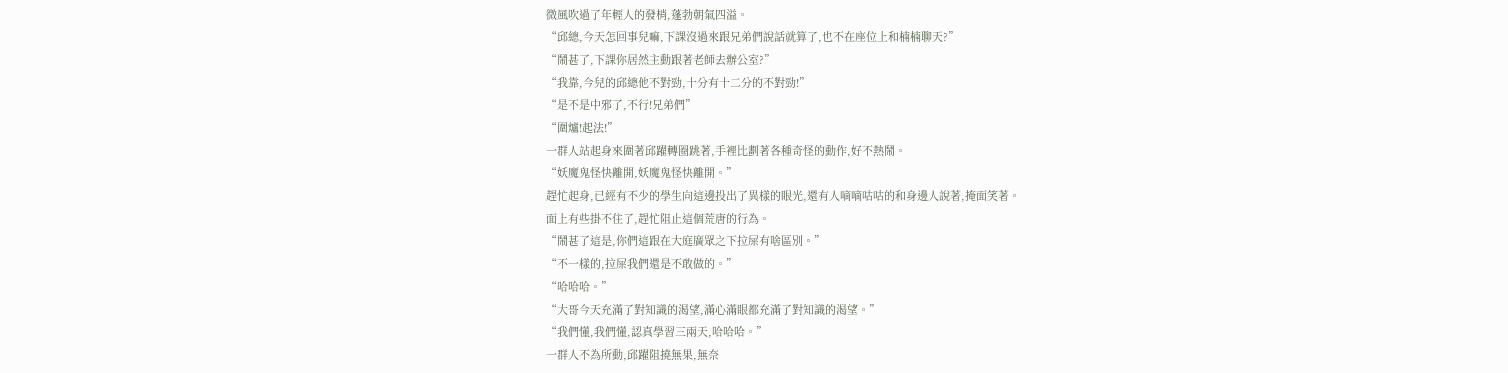微風吹過了年輕人的發梢,蓬勃朝氣四溢。
“邱總,今天怎回事兒嘛,下課沒過來跟兄弟們說話就算了,也不在座位上和楠楠聊天?”
“鬧甚了,下課你居然主動跟著老師去辦公室?”
“我靠,今兒的邱總他不對勁,十分有十二分的不對勁!”
“是不是中邪了,不行!兄弟們”
“圍爐!起法!”
一群人站起身來圍著邱躍轉圈跳著,手裡比劃著各種奇怪的動作,好不熱鬧。
“妖魔鬼怪快離開,妖魔鬼怪快離開。”
趕忙起身,已經有不少的學生向這邊投出了異樣的眼光,還有人嘀嘀咕咕的和身邊人說著,掩面笑著。
面上有些掛不住了,趕忙阻止這個荒唐的行為。
“鬧甚了這是,你們這跟在大庭廣眾之下拉屎有啥區別。”
“不一樣的,拉屎我們還是不敢做的。”
“哈哈哈。”
“大哥今天充滿了對知識的渴望,滿心滿眼都充滿了對知識的渴望。”
“我們懂,我們懂,認真學習三兩天,哈哈哈。”
一群人不為所動,邱躍阻撓無果,無奈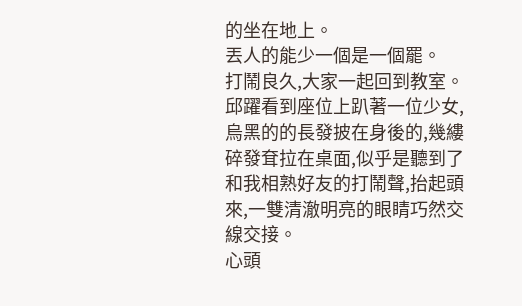的坐在地上。
丟人的能少一個是一個罷。
打鬧良久,大家一起回到教室。
邱躍看到座位上趴著一位少女,烏黑的的長發披在身後的,幾縷碎發耷拉在桌面,似乎是聽到了和我相熟好友的打鬧聲,抬起頭來,一雙清澈明亮的眼睛巧然交線交接。
心頭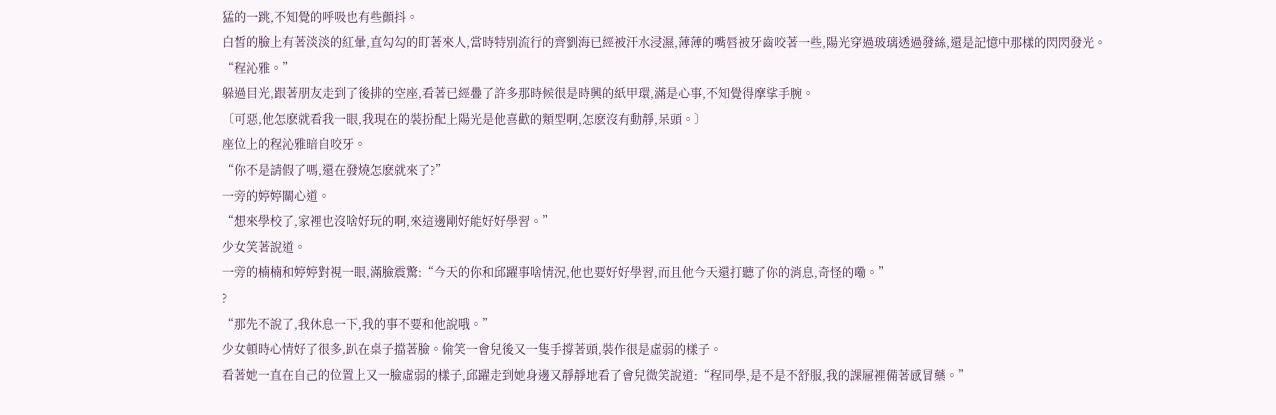猛的一跳,不知覺的呼吸也有些顫抖。
白皙的臉上有著淡淡的紅暈,直勾勾的盯著來人,當時特別流行的齊劉海已經被汗水浸濕,薄薄的嘴唇被牙齒咬著一些,陽光穿過玻璃透過發絲,還是記憶中那樣的閃閃發光。
“程沁雅。”
躲過目光,跟著朋友走到了後排的空座,看著已經疊了許多那時候很是時興的紙甲環,滿是心事,不知覺得摩挲手腕。
〔可惡,他怎麽就看我一眼,我現在的裝扮配上陽光是他喜歡的類型啊,怎麽沒有動靜,呆頭。〕
座位上的程沁雅暗自咬牙。
“你不是請假了嗎,還在發燒怎麽就來了?”
一旁的婷婷關心道。
“想來學校了,家裡也沒啥好玩的啊,來這邊剛好能好好學習。”
少女笑著說道。
一旁的楠楠和婷婷對視一眼,滿臉震驚:“今天的你和邱躍事啥情況,他也要好好學習,而且他今天還打聽了你的消息,奇怪的嘞。”
?
“那先不說了,我休息一下,我的事不要和他說哦。”
少女頓時心情好了很多,趴在桌子擋著臉。偷笑一會兒後又一隻手撐著頭,裝作很是虛弱的樣子。
看著她一直在自己的位置上又一臉虛弱的樣子,邱躍走到她身邊又靜靜地看了會兒微笑說道:“程同學,是不是不舒服,我的課屜裡備著感冒藥。”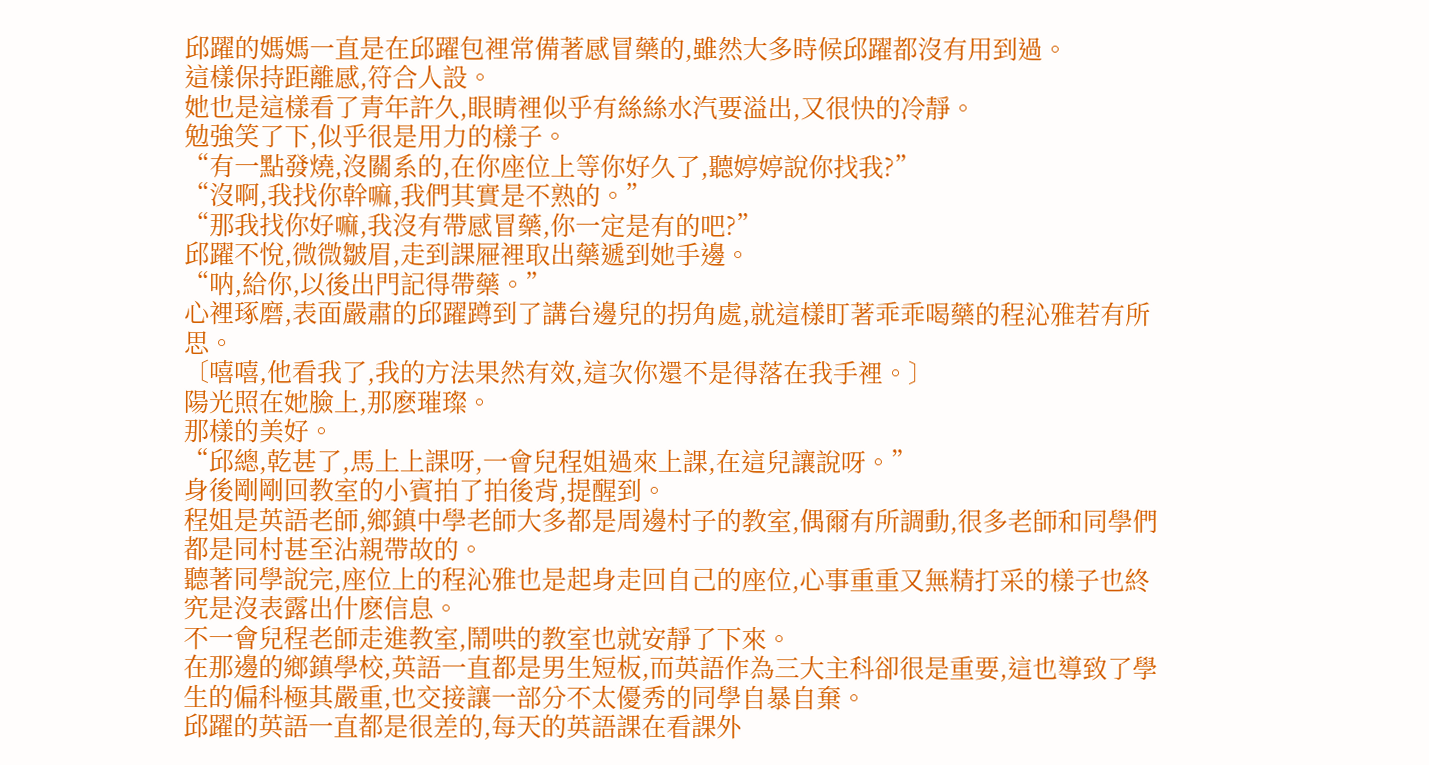邱躍的媽媽一直是在邱躍包裡常備著感冒藥的,雖然大多時候邱躍都沒有用到過。
這樣保持距離感,符合人設。
她也是這樣看了青年許久,眼睛裡似乎有絲絲水汽要溢出,又很快的冷靜。
勉強笑了下,似乎很是用力的樣子。
“有一點發燒,沒關系的,在你座位上等你好久了,聽婷婷說你找我?”
“沒啊,我找你幹嘛,我們其實是不熟的。”
“那我找你好嘛,我沒有帶感冒藥,你一定是有的吧?”
邱躍不悅,微微皺眉,走到課屜裡取出藥遞到她手邊。
“呐,給你,以後出門記得帶藥。”
心裡琢磨,表面嚴肅的邱躍蹲到了講台邊兒的拐角處,就這樣盯著乖乖喝藥的程沁雅若有所思。
〔嘻嘻,他看我了,我的方法果然有效,這次你還不是得落在我手裡。〕
陽光照在她臉上,那麽璀璨。
那樣的美好。
“邱總,乾甚了,馬上上課呀,一會兒程姐過來上課,在這兒讓說呀。”
身後剛剛回教室的小賓拍了拍後背,提醒到。
程姐是英語老師,鄉鎮中學老師大多都是周邊村子的教室,偶爾有所調動,很多老師和同學們都是同村甚至沾親帶故的。
聽著同學說完,座位上的程沁雅也是起身走回自己的座位,心事重重又無精打采的樣子也終究是沒表露出什麽信息。
不一會兒程老師走進教室,鬧哄的教室也就安靜了下來。
在那邊的鄉鎮學校,英語一直都是男生短板,而英語作為三大主科卻很是重要,這也導致了學生的偏科極其嚴重,也交接讓一部分不太優秀的同學自暴自棄。
邱躍的英語一直都是很差的,每天的英語課在看課外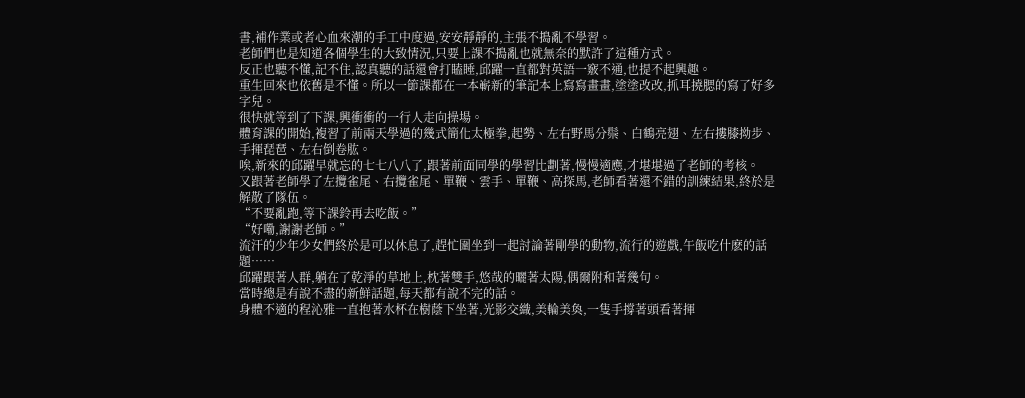書,補作業或者心血來潮的手工中度過,安安靜靜的,主張不搗亂不學習。
老師們也是知道各個學生的大致情況,只要上課不搗亂也就無奈的默許了這種方式。
反正也聽不懂,記不住,認真聽的話還會打瞌睡,邱躍一直都對英語一竅不通,也提不起興趣。
重生回來也依舊是不懂。所以一節課都在一本嶄新的筆記本上寫寫畫畫,塗塗改改,抓耳撓腮的寫了好多字兒。
很快就等到了下課,興衝衝的一行人走向操場。
體育課的開始,複習了前兩天學過的幾式簡化太極拳,起勢、左右野馬分鬃、白鶴亮翅、左右摟膝拗步、手揮琵琶、左右倒卷肱。
唉,新來的邱躍早就忘的七七八八了,跟著前面同學的學習比劃著,慢慢適應,才堪堪過了老師的考核。
又跟著老師學了左攬雀尾、右攬雀尾、單鞭、雲手、單鞭、高探馬,老師看著還不錯的訓練結果,終於是解散了隊伍。
“不要亂跑,等下課鈴再去吃飯。”
“好嘞,謝謝老師。”
流汗的少年少女們終於是可以休息了,趕忙圍坐到一起討論著剛學的動物,流行的遊戲,午飯吃什麽的話題……
邱躍跟著人群,躺在了乾淨的草地上,枕著雙手,悠哉的曬著太陽,偶爾附和著幾句。
當時總是有說不盡的新鮮話題,每天都有說不完的話。
身體不適的程沁雅一直抱著水杯在樹蔭下坐著,光影交織,美輪美奐,一隻手撐著頭看著揮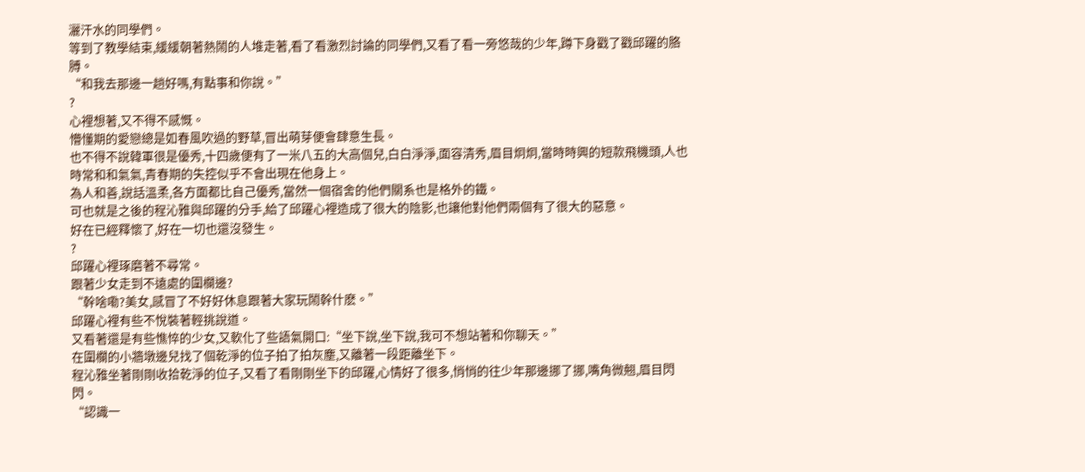灑汗水的同學們。
等到了教學結束,緩緩朝著熱鬧的人堆走著,看了看激烈討論的同學們,又看了看一旁悠哉的少年,蹲下身戳了戳邱躍的胳膊。
“和我去那邊一趟好嗎,有點事和你說。”
?
心裡想著,又不得不感慨。
懵懂期的愛戀總是如春風吹過的野草,冒出萌芽便會肆意生長。
也不得不說韓軍很是優秀,十四歲便有了一米八五的大高個兒,白白淨淨,面容清秀,眉目炯炯,當時時興的短款飛機頭,人也時常和和氣氣,青春期的失控似乎不會出現在他身上。
為人和善,說話溫柔,各方面都比自己優秀,當然一個宿舍的他們關系也是格外的鐵。
可也就是之後的程沁雅與邱躍的分手,給了邱躍心裡造成了很大的陰影,也讓他對他們兩個有了很大的惡意。
好在已經釋懷了,好在一切也還沒發生。
?
邱躍心裡琢磨著不尋常。
跟著少女走到不遠處的圍欄邊?
“幹啥嘞?美女,感冒了不好好休息跟著大家玩鬧幹什麽。”
邱躍心裡有些不悅裝著輕挑說道。
又看著還是有些憔悴的少女,又軟化了些語氣開口:“坐下說,坐下說,我可不想站著和你聊天。”
在圍欄的小牆墩邊兒找了個乾淨的位子拍了拍灰塵,又離著一段距離坐下。
程沁雅坐著剛剛收拾乾淨的位子,又看了看剛剛坐下的邱躍,心情好了很多,悄悄的往少年那邊挪了挪,嘴角微翹,眉目閃閃。
“認識一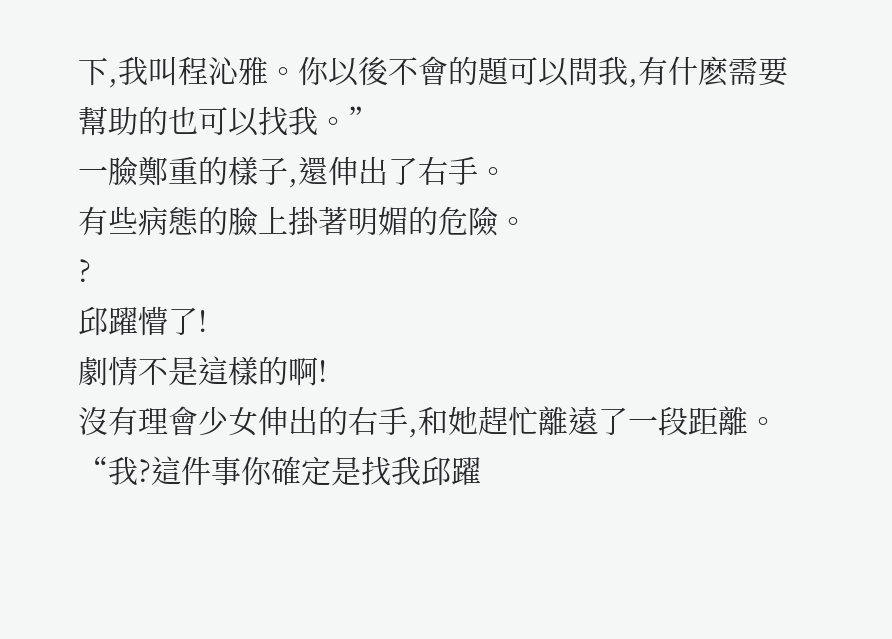下,我叫程沁雅。你以後不會的題可以問我,有什麽需要幫助的也可以找我。”
一臉鄭重的樣子,還伸出了右手。
有些病態的臉上掛著明媚的危險。
?
邱躍懵了!
劇情不是這樣的啊!
沒有理會少女伸出的右手,和她趕忙離遠了一段距離。
“我?這件事你確定是找我邱躍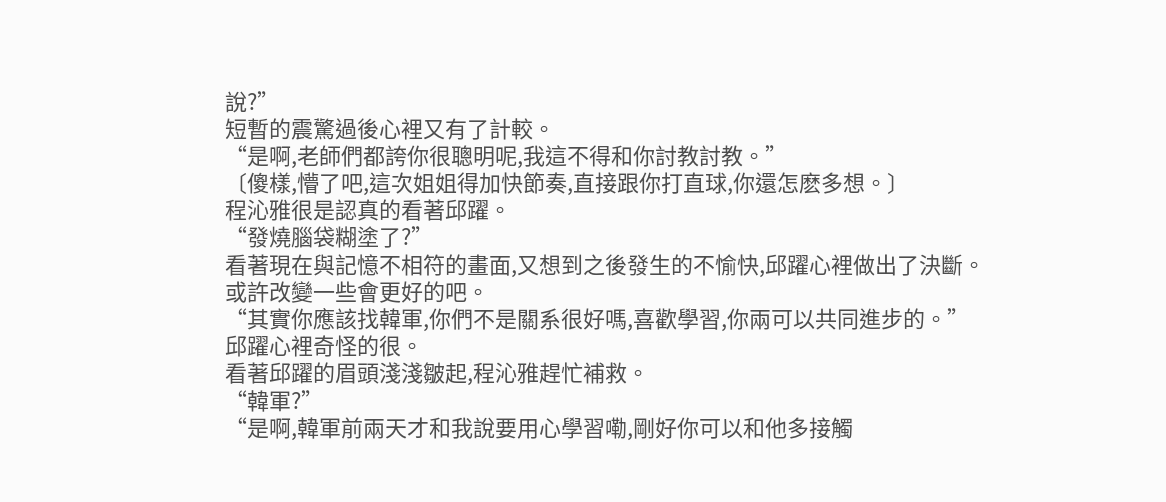說?”
短暫的震驚過後心裡又有了計較。
“是啊,老師們都誇你很聰明呢,我這不得和你討教討教。”
〔傻樣,懵了吧,這次姐姐得加快節奏,直接跟你打直球,你還怎麽多想。〕
程沁雅很是認真的看著邱躍。
“發燒腦袋糊塗了?”
看著現在與記憶不相符的畫面,又想到之後發生的不愉快,邱躍心裡做出了決斷。
或許改變一些會更好的吧。
“其實你應該找韓軍,你們不是關系很好嗎,喜歡學習,你兩可以共同進步的。”
邱躍心裡奇怪的很。
看著邱躍的眉頭淺淺皺起,程沁雅趕忙補救。
“韓軍?”
“是啊,韓軍前兩天才和我說要用心學習嘞,剛好你可以和他多接觸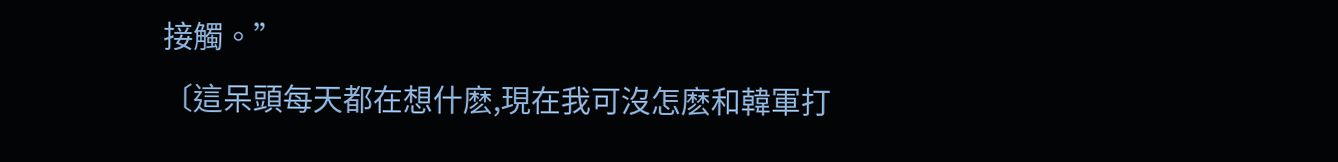接觸。”
〔這呆頭每天都在想什麽,現在我可沒怎麽和韓軍打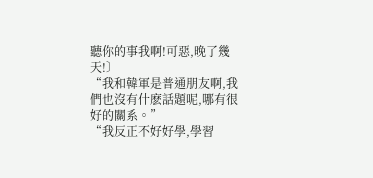聽你的事我啊!可惡,晚了幾天!〕
“我和韓軍是普通朋友啊,我們也沒有什麽話題呢,哪有很好的關系。”
“我反正不好好學,學習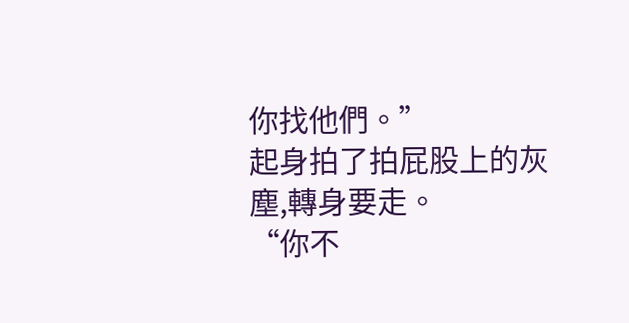你找他們。”
起身拍了拍屁股上的灰塵,轉身要走。
“你不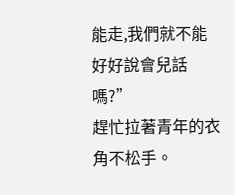能走,我們就不能好好說會兒話嗎?”
趕忙拉著青年的衣角不松手。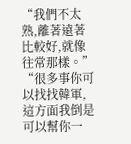“我們不太熟,離著遠著比較好,就像往常那樣。”
“很多事你可以找找韓軍,這方面我倒是可以幫你一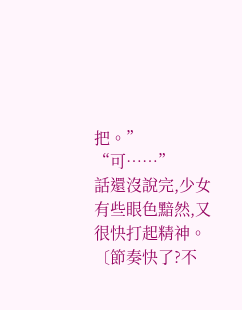把。”
“可……”
話還沒說完,少女有些眼色黯然,又很快打起精神。
〔節奏快了?不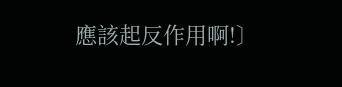應該起反作用啊!〕